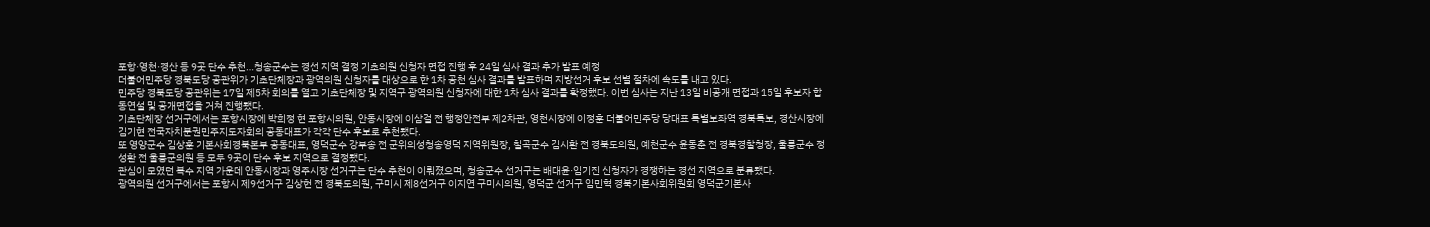포항·영천·경산 등 9곳 단수 추천…청송군수는 경선 지역 결정 기초의원 신청자 면접 진행 후 24일 심사 결과 추가 발표 예정
더불어민주당 경북도당 공관위가 기초단체장과 광역의원 신청자를 대상으로 한 1차 공천 심사 결과를 발표하며 지방선거 후보 선별 절차에 속도를 내고 있다.
민주당 경북도당 공관위는 17일 제5차 회의를 열고 기초단체장 및 지역구 광역의원 신청자에 대한 1차 심사 결과를 확정했다. 이번 심사는 지난 13일 비공개 면접과 15일 후보자 합동연설 및 공개면접을 거쳐 진행됐다.
기초단체장 선거구에서는 포항시장에 박희정 현 포항시의원, 안동시장에 이삼걸 전 행정안전부 제2차관, 영천시장에 이정훈 더불어민주당 당대표 특별보좌역 경북특보, 경산시장에 김기현 전국자치분권민주지도자회의 공동대표가 각각 단수 후보로 추천됐다.
또 영양군수 김상훈 기본사회경북본부 공동대표, 영덕군수 강부송 전 군위의성청송영덕 지역위원장, 칠곡군수 김시환 전 경북도의원, 예천군수 윤동춘 전 경북경찰청장, 울릉군수 정성환 전 울릉군의원 등 모두 9곳이 단수 후보 지역으로 결정됐다.
관심이 모였던 복수 지역 가운데 안동시장과 영주시장 선거구는 단수 추천이 이뤄졌으며, 청송군수 선거구는 배대윤·임기진 신청자가 경쟁하는 경선 지역으로 분류됐다.
광역의원 선거구에서는 포항시 제9선거구 김상헌 전 경북도의원, 구미시 제8선거구 이지연 구미시의원, 영덕군 선거구 임민혁 경북기본사회위원회 영덕군기본사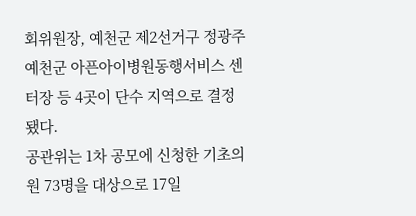회위원장, 예천군 제2선거구 정광주 예천군 아픈아이병원동행서비스 센터장 등 4곳이 단수 지역으로 결정됐다.
공관위는 1차 공모에 신청한 기초의원 73명을 대상으로 17일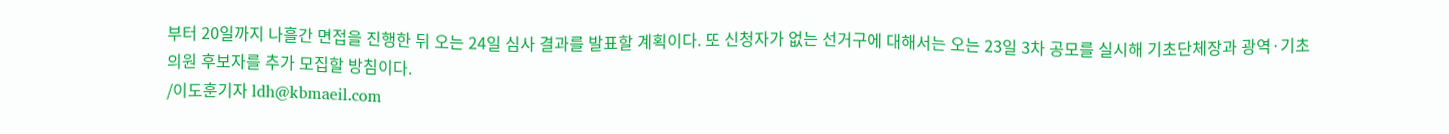부터 20일까지 나흘간 면접을 진행한 뒤 오는 24일 심사 결과를 발표할 계획이다. 또 신청자가 없는 선거구에 대해서는 오는 23일 3차 공모를 실시해 기초단체장과 광역·기초의원 후보자를 추가 모집할 방침이다.
/이도훈기자 ldh@kbmaeil.com